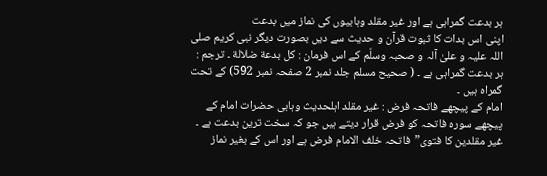ہر بدعت گمراہی ہے اور غیر مقلد وہابیوں کی نماز میں بدعت
اپنی اس بدات کا ثبوت قرآن و حدیث سے دیں بصورت دیگر نبی کریم صلی اللہ علیہ و علیٰ آلہ و صحبہ وسلّم کے اس فرمان : كل بدعة ضلالة ۔ ترجم : ہر بدعت گمراہی ہے ۔ ( صحیح مسلم جلد نمبر 2 صفحہ نمبر 592) کے تحت گمراہ ہیں ۔
امام کے پیچھے فاتحہ فرض : غیر مقلد اہلحدیث وہابی حضرات امام کے پیچھے سورہ فاتحہ کو فرض قرار دیتے ہیں جو کہ سخت ترین بدعت ہے ۔
غیر مقلدین کا فتوی”فاتحہ خلف الامام فرض ہے اور اس کے بغیر نماز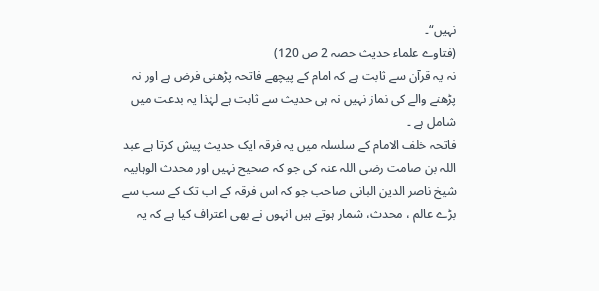نہیں“۔
(فتاوے علماء حدیث حصہ 2 ص 120)
نہ یہ قرآن سے ثابت ہے کہ امام کے پیچھے فاتحہ پڑھنی فرض ہے اور نہ پڑھنے والے کی نماز نہیں نہ ہی حدیث سے ثابت ہے لہٰذا یہ بدعت میں شامل ہے ۔
فاتحہ خلف الامام کے سلسلہ میں یہ فرقہ ایک حدیث پیش کرتا ہے عبد اللہ بن صامت رضی اللہ عنہ کی جو کہ صحیح نہیں اور محدث الوہابیہ شیخ ناصر الدین البانی صاحب جو کہ اس فرقہ کے اب تک کے سب سے بڑے عالم ، محدث، شمار ہوتے ہیں انہوں نے بھی اعتراف کیا ہے کہ یہ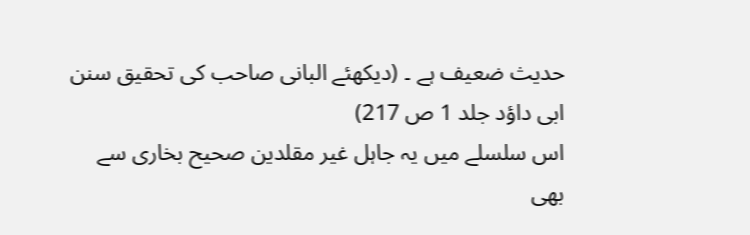حدیث ضعیف ہے ۔ (دیکھئے البانی صاحب کی تحقیق سنن ابی داؤد جلد 1 ص 217)
اس سلسلے میں یہ جاہل غیر مقلدین صحیح بخاری سے بھی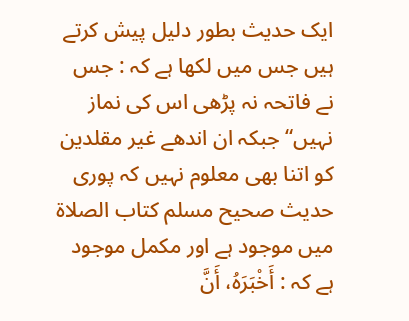ایک حدیث بطور دلیل پیش کرتے ہیں جس میں لکھا ہے کہ : جس نے فاتحہ نہ پڑھی اس کی نماز نہیں“ جبکہ ان اندھے غیر مقلدین کو اتنا بھی معلوم نہیں کہ پوری حدیث صحیح مسلم کتاب الصلاۃ میں موجود ہے اور مکمل موجود ہے کہ : أَخْبَرَهُ، أَنَّ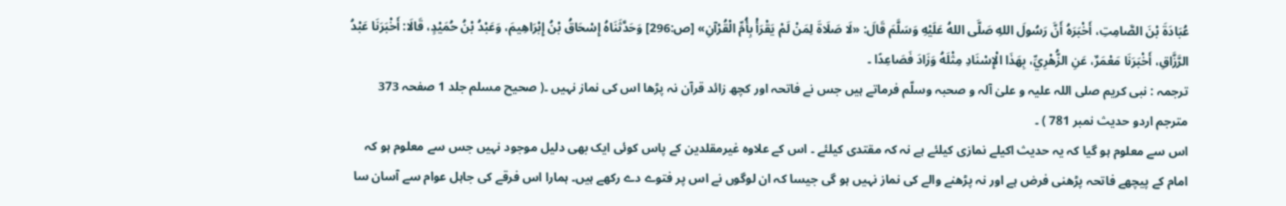عُبَادَةَ بْنَ الصَّامِتِ، أَخْبَرَهُ أَنَّ رَسُولَ اللهِ صَلَّى اللهُ عَلَيْهِ وَسَلَّمَ قَالَ: «لَا صَلَاةَ لِمَنْ لَمْ يَقْرَأْ بِأُمِّ الْقُرْآنِ» [ص:296] وَحَدَّثَنَاهُ إِسْحَاقُ بْنُ إِبْرَاهِيمَ، وَعَبْدُ بْنُ حُمَيْدٍ، قَالَا: أَخْبَرَنَا عَبْدُ الرَّزَّاقِ، أَخْبَرَنَا مَعْمَرٌ، عَنِ الزُّهْرِيِّ، بِهَذَا الْإِسْنَادِ مِثْلَهُ وَزَادَ فَصَاعِدًا ۔
ترجمہ : نبی کریم صلی اللہ علیہ و علیٰ آلہ و صحبہ وسلّم فرماتے ہیں جس نے فاتحہ اور کچھ زائد قرآن نہ پڑھا اس کی نماز نہیں ۔( صحیح مسلم جلد 1 صفحہ 373 مترجم اردو حدیث نمبر 781 ) ۔
اس سے معلوم ہو گیا کہ یہ حدیث اکیلے نمازی کیلئے ہے نہ کہ مقتدی کیلئے ۔ اس کے علاوہ غیرمقلدین کے پاس کوئی ایک بھی دلیل موجود نہیں جس سے معلوم ہو کہ امام کے پیچھے فاتحہ پڑھنی فرض ہے اور نہ پڑھنے والے کی نماز نہیں ہو گی جیسا کہ ان لوگوں نے اس پر فتوے دے رکھے ہیں۔ ہمارا اس فرقے کی جاہل عوام سے آسان سا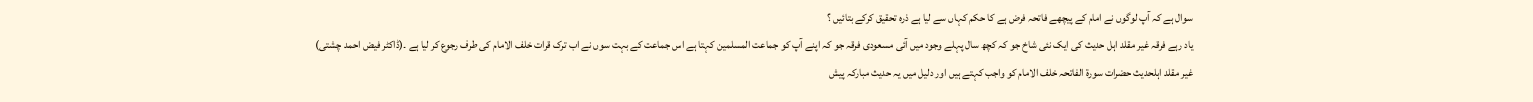سوال ہے کہ آپ لوگوں نے امام کے پیچھے فاتحہ فرض ہے کا حکم کہاں سے لیا ہے ذرہ تحقیق کرکے بتائیں ؟
یاد رہے فرقہ غیر مقلد اہل حدیث کی ایک نئی شاخ جو کہ کچھ سال پہلے وجود میں آئی مسعودی فرقہ جو کہ اپنے آپ کو جماعت المسلمین کہتا ہے اس جماعت کے بہت سوں نے اب ترک قرات خلف الامام کی طرف رجوع کر لیا ہے ۔(ڈاکٹر فیض احمد چشتی)
غیر مقلد اہلحدیث حضرات سورة الفاتحہ خلف الامام کو واجب کہتے ہیں اور دلیل میں یہ حدیث مبارکہ پیش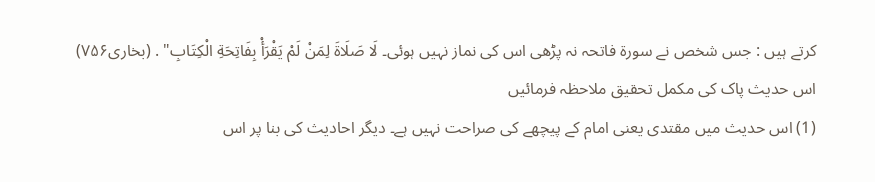کرتے ہیں : جس شخص نے سورۃ فاتحہ نہ پڑھی اس کی نماز نہیں ہوئی۔ لَا صَلَاةَ لِمَنْ لَمْ يَقْرَأْ بِفَاتِحَةِ الْكِتَابِ" . (بخاری۷۵۶)
اس حدیث پاک کی مکمل تحقیق ملاحظہ فرمائیں
(1) اس حدیث میں مقتدی یعنی امام کے پیچھے کی صراحت نہیں ہے۔ دیگر احادیث کی بنا پر اس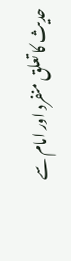حدیث کا تعلق منفرد اور امام سے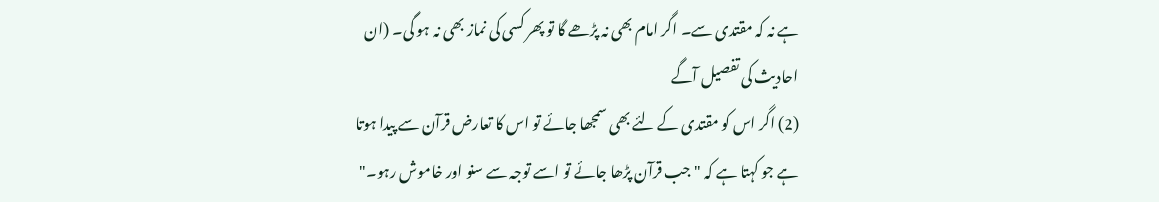ہے نہ کہ مقتدی سے۔ اگر امام بھی نہ پڑھے گا تو پھر کسی کی نماز بھی نہ ہو گی۔ (ان احادیث کی تفصیل آگے
(2) اگر اس کو مقتدی کے لئے بھی سمجھا جائے تو اس کا تعارض قرآن سے پیدا ہوتا ہے جو کہتا ہے کہ "جب قرآن پڑھا جائے تو اسے توجہ سے سنو اور خاموش رہو۔"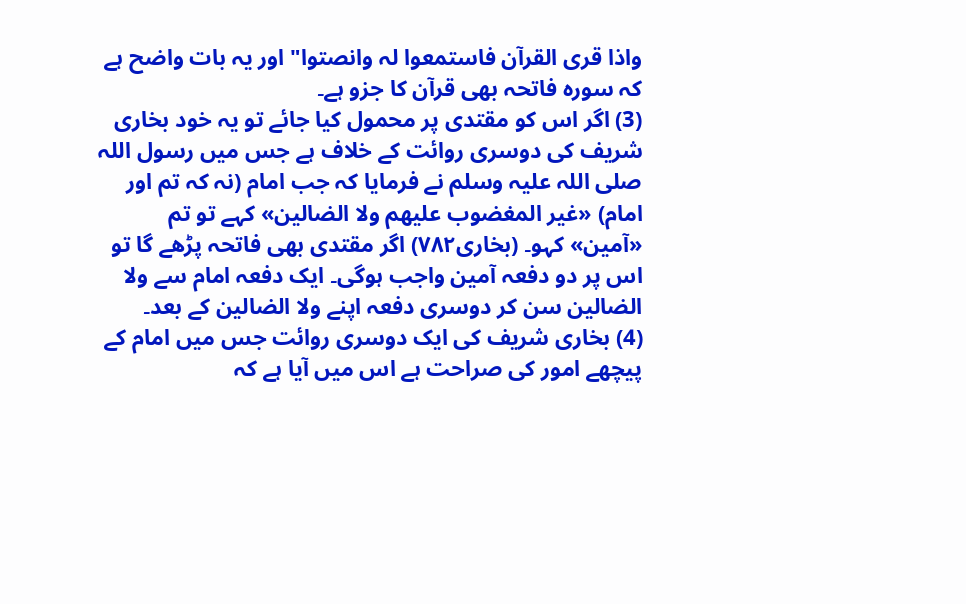واذا قری القرآن فاستمعوا لہ وانصتوا" اور یہ بات واضح ہے کہ سورہ فاتحہ بھی قرآن کا جزو ہے۔
(3) اگر اس کو مقتدی پر محمول کیا جائے تو یہ خود بخاری شریف کی دوسری روائت کے خلاف ہے جس میں رسول اللہ صلی اللہ علیہ وسلم نے فرمایا کہ جب امام (نہ کہ تم اور امام) «غير المغضوب عليهم ولا الضالين» کہے تو تم «آمين» کہو۔ (بخاری۷۸۲) اگر مقتدی بھی فاتحہ پڑھے گا تو اس پر دو دفعہ آمین واجب ہوگی۔ ایک دفعہ امام سے ولا الضالین سن کر دوسری دفعہ اپنے ولا الضالین کے بعد۔
(4) بخاری شریف کی ایک دوسری روائت جس میں امام کے پیچھے امور کی صراحت ہے اس میں آیا ہے کہ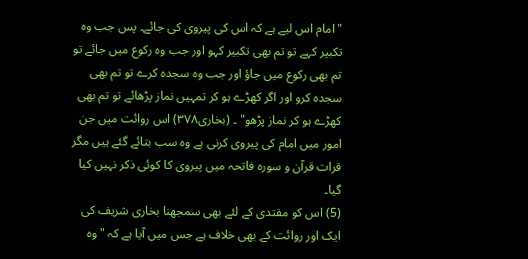"امام اس لیے ہے کہ اس کی پیروی کی جائے۔ پس جب وہ تکبیر کہے تو تم بھی تکبیر کہو اور جب وہ رکوع میں جائے تو تم بھی رکوع میں جاؤ اور جب وہ سجدہ کرے تو تم بھی سجدہ کرو اور اگر کھڑے ہو کر تمہیں نماز پڑھائے تو تم بھی کھڑے ہو کر نماز پڑھو" ۔ (بخاری۳۷۸) اس روائت میں جن امور میں امام کی پیروی کرنی ہے وہ سب بتائے گئے ہیں مگر قرات قرآن و سورہ فاتحہ میں پیروی کا کوئی ذکر نہیں کیا گیا۔
(5) اس کو مقتدی کے لئے بھی سمجھنا بخاری شریف کی ایک اور روائت کے بھی خلاف ہے جس میں آیا ہے کہ " وہ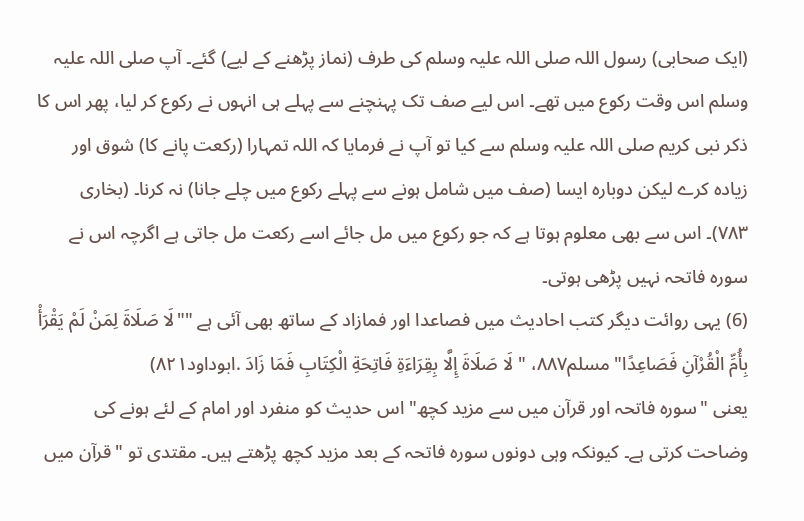(ایک صحابی) رسول اللہ صلی اللہ علیہ وسلم کی طرف (نماز پڑھنے کے لیے) گئے۔ آپ صلی اللہ علیہ وسلم اس وقت رکوع میں تھے۔ اس لیے صف تک پہنچنے سے پہلے ہی انہوں نے رکوع کر لیا، پھر اس کا ذکر نبی کریم صلی اللہ علیہ وسلم سے کیا تو آپ نے فرمایا کہ اللہ تمہارا (رکعت پانے کا) شوق اور زیادہ کرے لیکن دوبارہ ایسا (صف میں شامل ہونے سے پہلے رکوع میں چلے جانا) نہ کرنا۔ (بخاری ۷۸۳)۔ اس سے بھی معلوم ہوتا ہے کہ جو رکوع میں مل جائے اسے رکعت مل جاتی ہے اگرچہ اس نے سورہ فاتحہ نہیں پڑھی ہوتی۔
(6) یہی روائت دیگر کتب احادیث میں فصاعدا اور فمازاد کے ساتھ بھی آئی ہے ""لَا صَلَاةَ لِمَنْ لَمْ يَقْرَأْ بِأُمِّ الْقُرْآنِ فَصَاعِدًا" مسلم۸۸۷، " لَا صَلَاةَ إِلَّا بِقِرَاءَةِ فَاتِحَةِ الْكِتَابِ فَمَا زَادَ .ابوداود۸۲۱)
یعنی "سورہ فاتحہ اور قرآن میں سے مزید کچھ" اس حدیث کو منفرد اور امام کے لئے ہونے کی وضاحت کرتی ہے۔ کیونکہ وہی دونوں سورہ فاتحہ کے بعد مزید کچھ پڑھتے ہیں۔ مقتدی تو "قرآن میں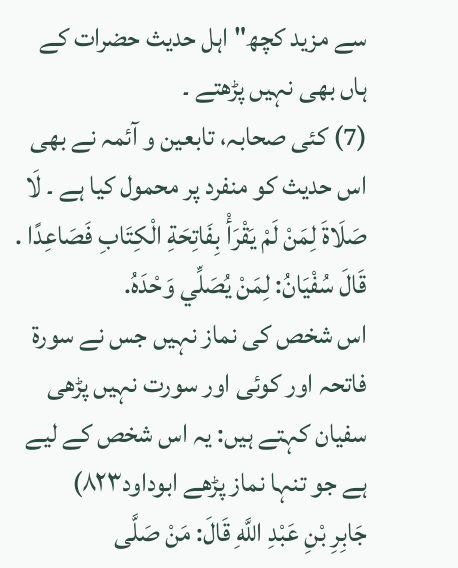سے مزید کچھ" اہل حدیث حضرات کے ہاں بھی نہیں پڑھتے ۔
(7) کئی صحابہ، تابعین و آئمہ نے بھی اس حدیث کو منفرد پر محمول کیا ہے ۔ لَا صَلَاةَ لِمَنْ لَمْ يَقْرَأْ بِفَاتِحَةِ الْكِتَابِ فَصَاعِدًا . قَالَ سُفْيَانُ: لِمَنْ يُصَلِّي وَحْدَهُ.
اس شخص کی نماز نہیں جس نے سورۃ فاتحہ اور کوئی اور سورت نہیں پڑھی سفیان کہتے ہیں: یہ اس شخص کے لیے ہے جو تنہا نماز پڑھے ابوداود۸۲۳)
جَابِرِ بْنِ عَبْدِ اللَّهِ قَالَ: مَنْ صَلَّى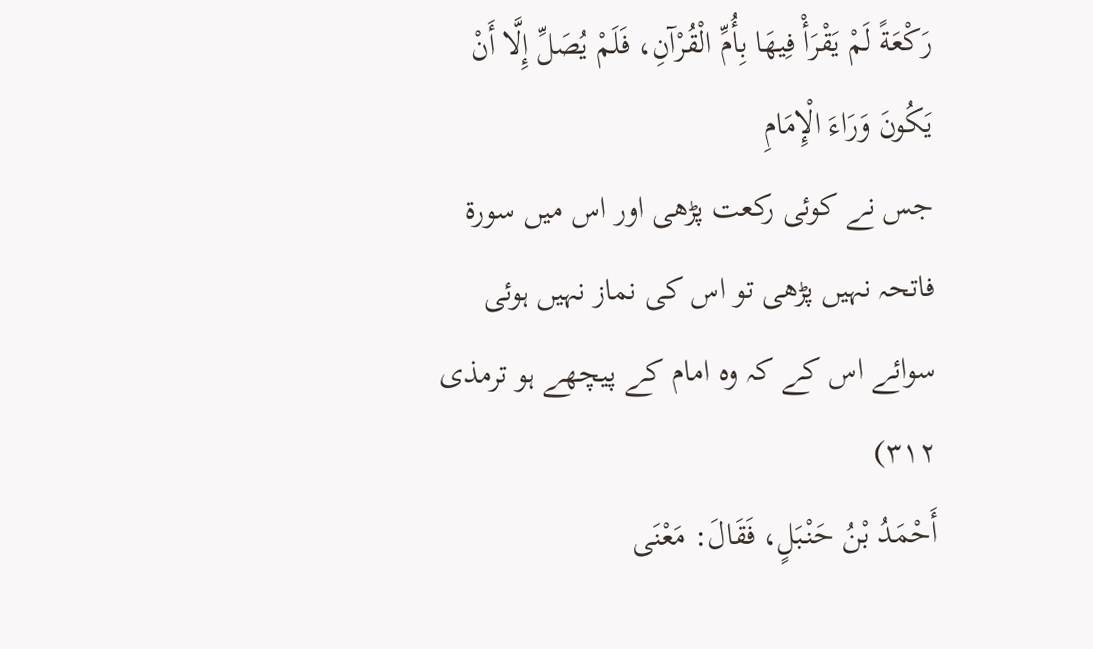رَكْعَةً لَمْ يَقْرَأْ فِيهَا بِأُمِّ الْقُرْآنِ، فَلَمْ يُصَلِّ إِلَّا أَنْ يَكُونَ وَرَاءَ الْإِمَامِ
جس نے کوئی رکعت پڑھی اور اس میں سورۃ فاتحہ نہیں پڑھی تو اس کی نماز نہیں ہوئی سوائے اس کے کہ وہ امام کے پیچھے ہو ترمذی ۳۱۲)
أَحْمَدُ بْنُ حَنْبَلٍ، فَقَالَ: مَعْنَى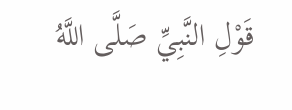قَوْلِ النَّبِيِّ صَلَّى اللَّهُ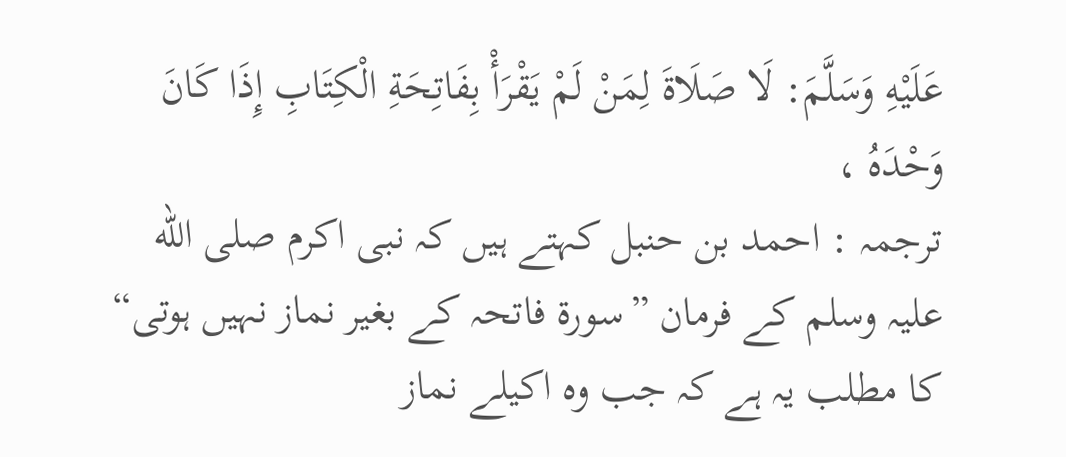عَلَيْهِ وَسَلَّمَ: لَا صَلَاةَ لِمَنْ لَمْ يَقْرَأْ بِفَاتِحَةِ الْكِتَابِ إِذَا كَانَ وَحْدَهُ ،
ترجمہ : احمد بن حنبل کہتے ہیں کہ نبی اکرم صلی الله علیہ وسلم کے فرمان ”سورۃ فاتحہ کے بغیر نماز نہیں ہوتی“ کا مطلب یہ ہے کہ جب وہ اکیلے نماز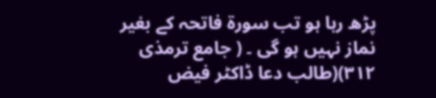پڑھ رہا ہو تب سورۃ فاتحہ کے بغیر نماز نہیں ہو گی ۔ ( جامع ترمذی ۳۱۲)(طالب دعا ڈاکٹر فیض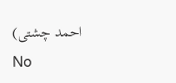احمد چشتی)
No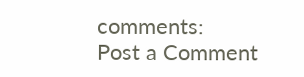comments:
Post a Comment